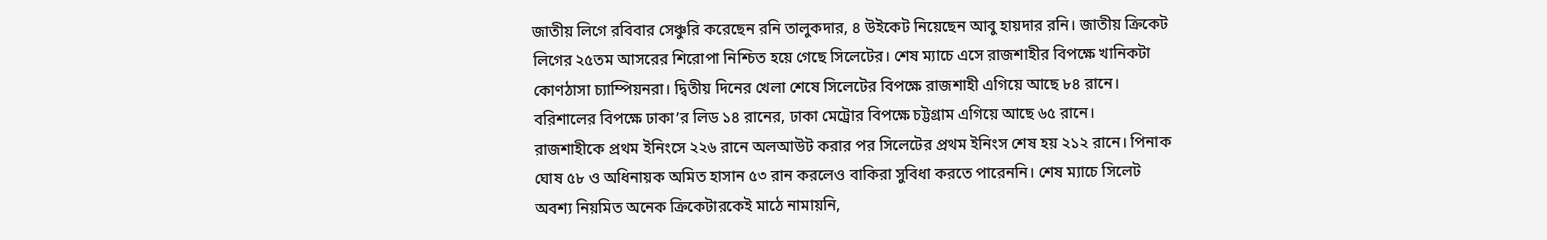জাতীয় লিগে রবিবার সেঞ্চুরি করেছেন রনি তালুকদার, ৪ উইকেট নিয়েছেন আবু হায়দার রনি। জাতীয় ক্রিকেট লিগের ২৫তম আসরের শিরোপা নিশ্চিত হয়ে গেছে সিলেটের। শেষ ম্যাচে এসে রাজশাহীর বিপক্ষে খানিকটা কোণঠাসা চ্যাম্পিয়নরা। দ্বিতীয় দিনের খেলা শেষে সিলেটের বিপক্ষে রাজশাহী এগিয়ে আছে ৮৪ রানে। বরিশালের বিপক্ষে ঢাকা’র লিড ১৪ রানের, ঢাকা মেট্রোর বিপক্ষে চট্টগ্রাম এগিয়ে আছে ৬৫ রানে।
রাজশাহীকে প্রথম ইনিংসে ২২৬ রানে অলআউট করার পর সিলেটের প্রথম ইনিংস শেষ হয় ২১২ রানে। পিনাক ঘোষ ৫৮ ও অধিনায়ক অমিত হাসান ৫৩ রান করলেও বাকিরা সুবিধা করতে পারেননি। শেষ ম্যাচে সিলেট অবশ্য নিয়মিত অনেক ক্রিকেটারকেই মাঠে নামায়নি,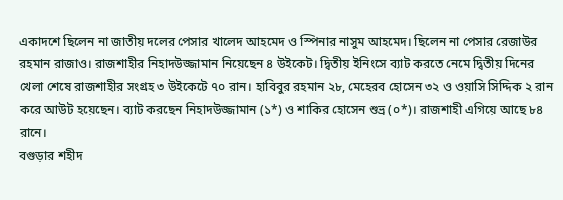একাদশে ছিলেন না জাতীয় দলের পেসার খালেদ আহমেদ ও স্পিনার নাসুম আহমেদ। ছিলেন না পেসার রেজাউর রহমান রাজাও। রাজশাহীর নিহাদউজ্জামান নিয়েছেন ৪ উইকেট। দ্বিতীয় ইনিংসে ব্যাট করতে নেমে দ্বিতীয় দিনের খেলা শেষে রাজশাহীর সংগ্রহ ৩ উইকেটে ৭০ রান। হাবিবুর রহমান ২৮, মেহেরব হোসেন ৩২ ও ওয়াসি সিদ্দিক ২ রান করে আউট হয়েছেন। ব্যাট করছেন নিহাদউজ্জামান (১*) ও শাকির হোসেন শুভ্র (০*)। রাজশাহী এগিয়ে আছে ৮৪ রানে।
বগুড়ার শহীদ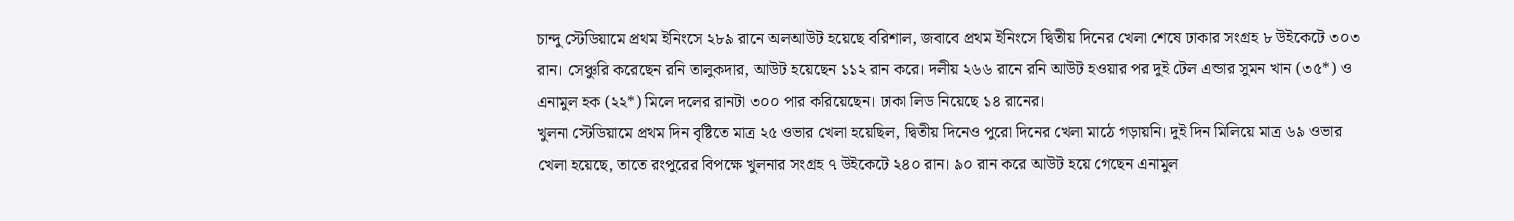চান্দু স্টেডিয়ামে প্রথম ইনিংসে ২৮৯ রানে অলআউট হয়েছে বরিশাল, জবাবে প্রথম ইনিংসে দ্বিতীয় দিনের খেলা শেষে ঢাকার সংগ্রহ ৮ উইকেটে ৩০৩ রান। সেঞ্চুরি করেছেন রনি তালুকদার, আউট হয়েছেন ১১২ রান করে। দলীয় ২৬৬ রানে রনি আউট হওয়ার পর দুই টেল এন্ডার সুমন খান (৩৫*) ও এনামুল হক (২২*) মিলে দলের রানটা ৩০০ পার করিয়েছেন। ঢাকা লিড নিয়েছে ১৪ রানের।
খুলনা স্টেডিয়ামে প্রথম দিন বৃষ্টিতে মাত্র ২৫ ওভার খেলা হয়েছিল, দ্বিতীয় দিনেও পুরো দিনের খেলা মাঠে গড়ায়নি। দুই দিন মিলিয়ে মাত্র ৬৯ ওভার খেলা হয়েছে, তাতে রংপুরের বিপক্ষে খুলনার সংগ্রহ ৭ উইকেটে ২৪০ রান। ৯০ রান করে আউট হয়ে গেছেন এনামুল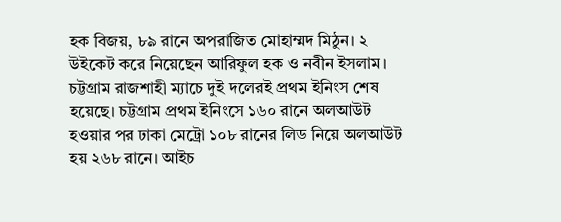হক বিজয়, ৮৯ রানে অপরাজিত মোহাম্মদ মিঠুন। ২ উইকেট করে নিয়েছেন আরিফুল হক ও নবীন ইসলাম।
চট্টগ্রাম রাজশাহী ম্যাচে দুই দলেরই প্রথম ইনিংস শেষ হয়েছে। চট্টগ্রাম প্রথম ইনিংসে ১৬০ রানে অলআউট হওয়ার পর ঢাকা মেট্রো ১০৮ রানের লিড নিয়ে অলআউট হয় ২৬৮ রানে। আইচ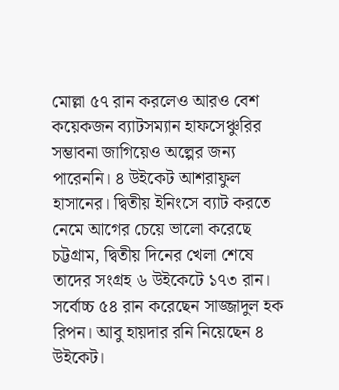মোল্লা ৫৭ রান করলেও আরও বেশ কয়েকজন ব্যাটসম্যান হাফসেঞ্চুরির সম্ভাবনা জাগিয়েও অল্পের জন্য পারেননি। ৪ উইকেট আশরাফুল হাসানের। দ্বিতীয় ইনিংসে ব্যাট করতে নেমে আগের চেয়ে ভালো করেছে চট্টগ্রাম, দ্বিতীয় দিনের খেলা শেষে তাদের সংগ্রহ ৬ উইকেটে ১৭৩ রান। সর্বোচ্চ ৫৪ রান করেছেন সাজ্জাদুল হক রিপন। আবু হায়দার রনি নিয়েছেন ৪ উইকেট।